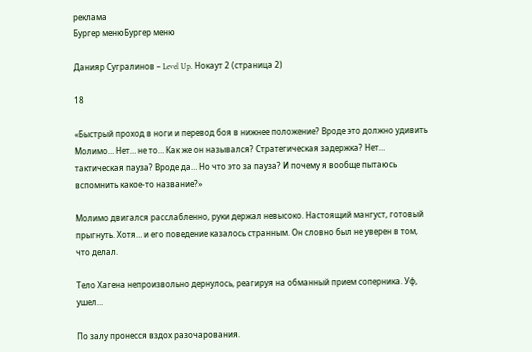реклама
Бургер менюБургер меню

Данияр Сугралинов – Level Up. Нокаут 2 (страница 2)

18

«Быстрый проход в ноги и перевод боя в нижнее положение? Вроде это должно удивить Молимо… Нет… не то… Как же он назывался? Стратегическая задержка? Нет… тактическая пауза? Вроде да… Но что это за пауза? И почему я вообще пытаюсь вспомнить какое-то название?»

Молимо двигался расслабленно, руки держал невысоко. Настоящий мангуст, готовый прыгнуть. Хотя… и его поведение казалось странным. Он словно был не уверен в том, что делал.

Тело Хагена непроизвольно дернулось, реагируя на обманный прием соперника. Уф, ушел…

По залу пронесся вздох разочарования.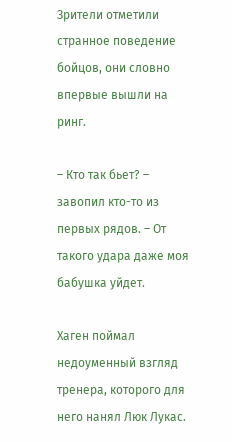Зрители отметили странное поведение бойцов, они словно впервые вышли на ринг.

– Кто так бьет? – завопил кто-то из первых рядов. – От такого удара даже моя бабушка уйдет.

Хаген поймал недоуменный взгляд тренера, которого для него нанял Люк Лукас.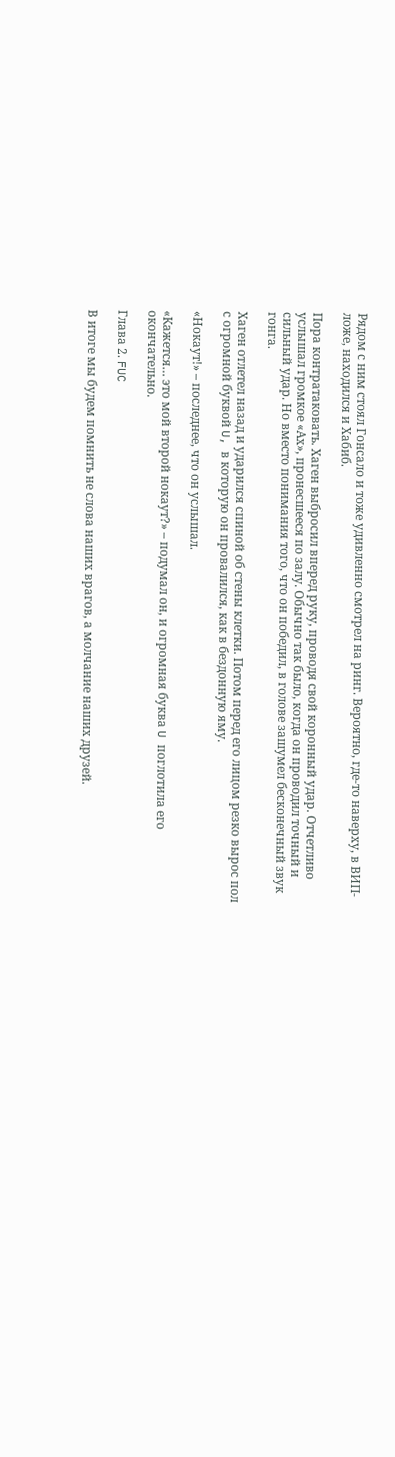Рядом с ним стоял Гонсало и тоже удивленно смотрел на ринг. Вероятно, где-то наверху, в ВИП-ложе, находился и Хабиб.

Пора контратаковать. Хаген выбросил вперед руку, проводя свой коронный удар. Отчетливо услышал громкое «Ах», пронесшееся по залу. Обычно так было, когда он проводил точный и сильный удар. Но вместо понимания того, что он победил, в голове зашумел бесконечный звук гонга.

Хаген отлетел назад и ударился спиной об стены клетки. Потом перед его лицом резко вырос пол с огромной буквой U, в которую он провалился, как в бездонную яму.

«Нокаут!» – последнее, что он услышал.

«Кажется… это мой второй нокаут?» – подумал он, и огромная буква U поглотила его окончательно.

Глава 2. FUC

В итоге мы будем помнить не слова наших врагов, а молчание наших друзей.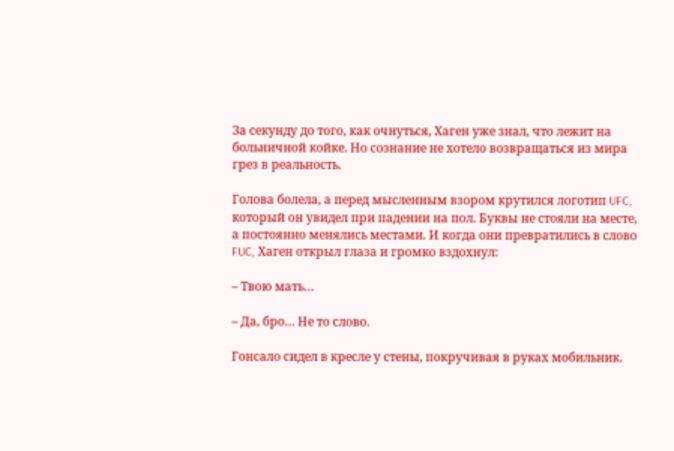За секунду до того, как очнуться, Хаген уже знал, что лежит на больничной койке. Но сознание не хотело возвращаться из мира грез в реальность.

Голова болела, а перед мысленным взором крутился логотип UFC, который он увидел при падении на пол. Буквы не стояли на месте, а постоянно менялись местами. И когда они превратились в слово FUC, Хаген открыл глаза и громко вздохнул:

– Твою мать…

– Да, бро… Не то слово.

Гонсало сидел в кресле у стены, покручивая в руках мобильник.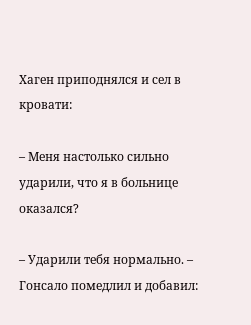Хаген приподнялся и сел в кровати:

– Меня настолько сильно ударили, что я в больнице оказался?

– Ударили тебя нормально. – Гонсало помедлил и добавил: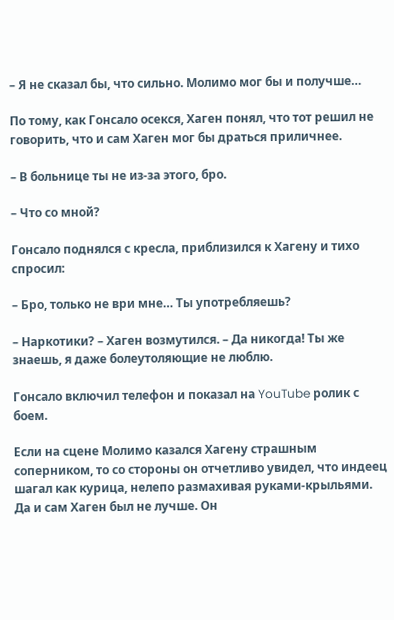– Я не сказал бы, что сильно. Молимо мог бы и получше…

По тому, как Гонсало осекся, Хаген понял, что тот решил не говорить, что и сам Хаген мог бы драться приличнее.

– В больнице ты не из-за этого, бро.

– Что со мной?

Гонсало поднялся с кресла, приблизился к Хагену и тихо спросил:

– Бро, только не ври мне… Ты употребляешь?

– Наркотики? – Хаген возмутился. – Да никогда! Ты же знаешь, я даже болеутоляющие не люблю.

Гонсало включил телефон и показал на YouTube ролик с боем.

Если на сцене Молимо казался Хагену страшным соперником, то со стороны он отчетливо увидел, что индеец шагал как курица, нелепо размахивая руками-крыльями. Да и сам Хаген был не лучше. Он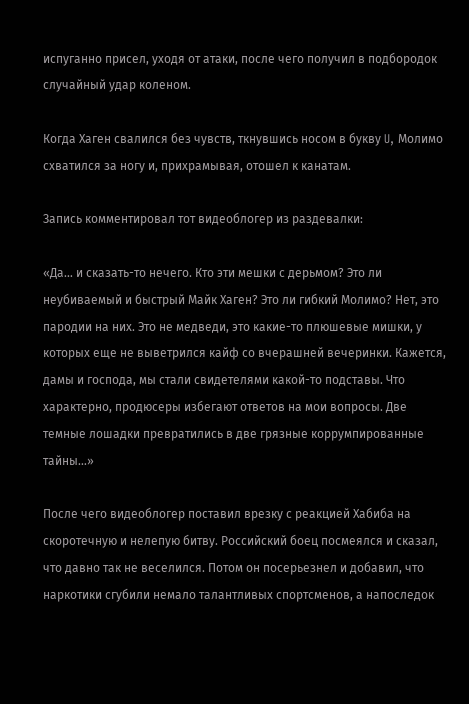испуганно присел, уходя от атаки, после чего получил в подбородок случайный удар коленом.

Когда Хаген свалился без чувств, ткнувшись носом в букву U, Молимо схватился за ногу и, прихрамывая, отошел к канатам.

Запись комментировал тот видеоблогер из раздевалки:

«Да… и сказать-то нечего. Кто эти мешки с дерьмом? Это ли неубиваемый и быстрый Майк Хаген? Это ли гибкий Молимо? Нет, это пародии на них. Это не медведи, это какие-то плюшевые мишки, у которых еще не выветрился кайф со вчерашней вечеринки. Кажется, дамы и господа, мы стали свидетелями какой-то подставы. Что характерно, продюсеры избегают ответов на мои вопросы. Две темные лошадки превратились в две грязные коррумпированные тайны…»

После чего видеоблогер поставил врезку с реакцией Хабиба на скоротечную и нелепую битву. Российский боец посмеялся и сказал, что давно так не веселился. Потом он посерьезнел и добавил, что наркотики сгубили немало талантливых спортсменов, а напоследок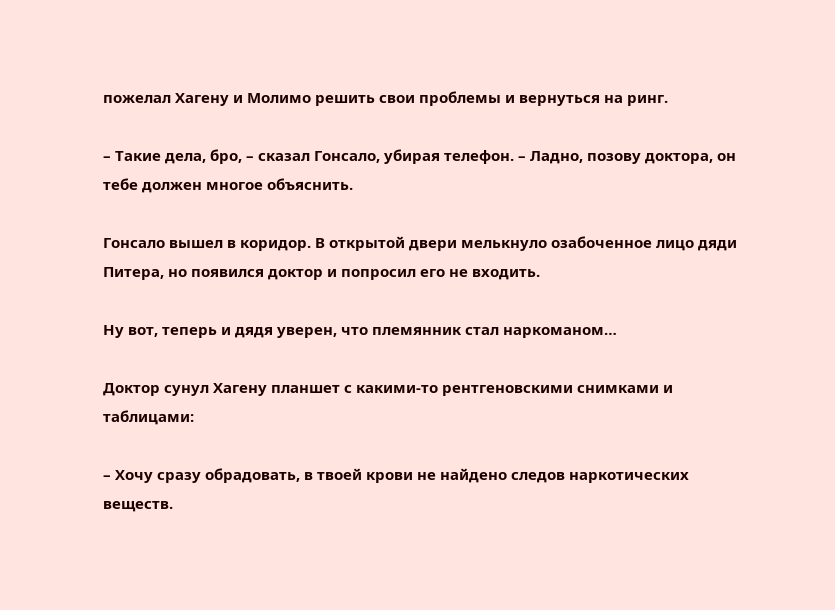пожелал Хагену и Молимо решить свои проблемы и вернуться на ринг.

– Такие дела, бро, – сказал Гонсало, убирая телефон. – Ладно, позову доктора, он тебе должен многое объяснить.

Гонсало вышел в коридор. В открытой двери мелькнуло озабоченное лицо дяди Питера, но появился доктор и попросил его не входить.

Ну вот, теперь и дядя уверен, что племянник стал наркоманом…

Доктор сунул Хагену планшет с какими-то рентгеновскими снимками и таблицами:

– Хочу сразу обрадовать, в твоей крови не найдено следов наркотических веществ.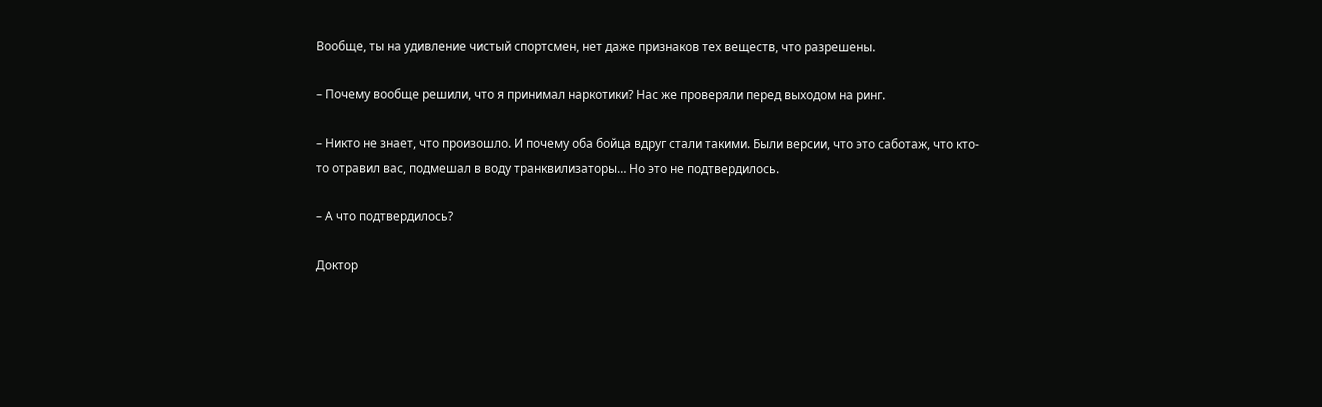Вообще, ты на удивление чистый спортсмен, нет даже признаков тех веществ, что разрешены.

– Почему вообще решили, что я принимал наркотики? Нас же проверяли перед выходом на ринг.

– Никто не знает, что произошло. И почему оба бойца вдруг стали такими. Были версии, что это саботаж, что кто-то отравил вас, подмешал в воду транквилизаторы… Но это не подтвердилось.

– А что подтвердилось?

Доктор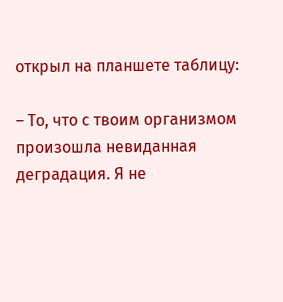открыл на планшете таблицу:

– То, что с твоим организмом произошла невиданная деградация. Я не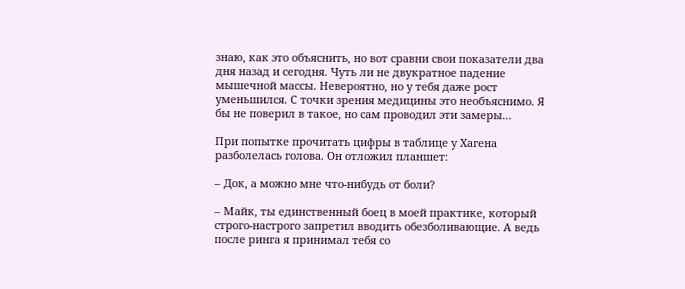знаю, как это объяснить, но вот сравни свои показатели два дня назад и сегодня. Чуть ли не двукратное падение мышечной массы. Невероятно, но у тебя даже рост уменьшился. С точки зрения медицины это необъяснимо. Я бы не поверил в такое, но сам проводил эти замеры…

При попытке прочитать цифры в таблице у Хагена разболелась голова. Он отложил планшет:

– Док, а можно мне что-нибудь от боли?

– Майк, ты единственный боец в моей практике, который строго-настрого запретил вводить обезболивающие. А ведь после ринга я принимал тебя со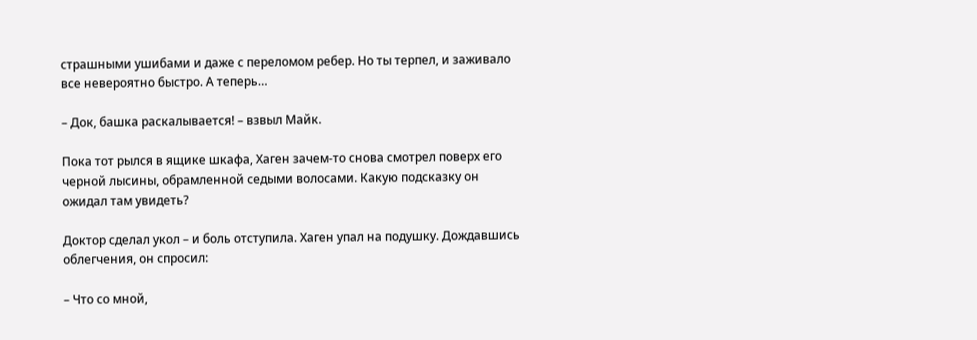страшными ушибами и даже с переломом ребер. Но ты терпел, и заживало все невероятно быстро. А теперь…

– Док, башка раскалывается! – взвыл Майк.

Пока тот рылся в ящике шкафа, Хаген зачем-то снова смотрел поверх его черной лысины, обрамленной седыми волосами. Какую подсказку он ожидал там увидеть?

Доктор сделал укол – и боль отступила. Хаген упал на подушку. Дождавшись облегчения, он спросил:

– Что со мной,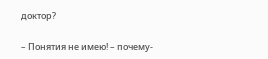доктор?

– Понятия не имею! – почему-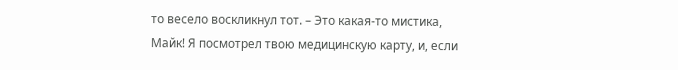то весело воскликнул тот. – Это какая-то мистика, Майк! Я посмотрел твою медицинскую карту, и, если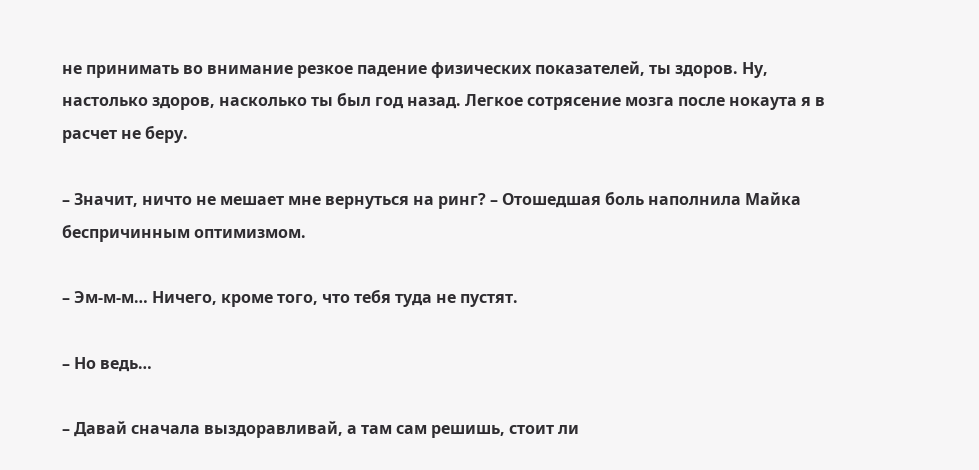не принимать во внимание резкое падение физических показателей, ты здоров. Ну, настолько здоров, насколько ты был год назад. Легкое сотрясение мозга после нокаута я в расчет не беру.

– Значит, ничто не мешает мне вернуться на ринг? – Отошедшая боль наполнила Майка беспричинным оптимизмом.

– Эм-м-м… Ничего, кроме того, что тебя туда не пустят.

– Но ведь…

– Давай сначала выздоравливай, а там сам решишь, стоит ли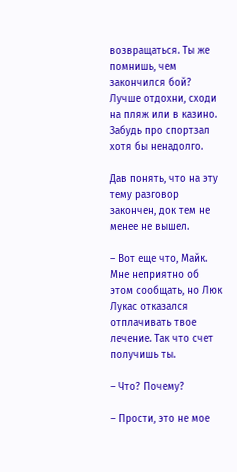возвращаться. Ты же помнишь, чем закончился бой? Лучше отдохни, сходи на пляж или в казино. Забудь про спортзал хотя бы ненадолго.

Дав понять, что на эту тему разговор закончен, док тем не менее не вышел.

– Вот еще что, Майк. Мне неприятно об этом сообщать, но Люк Лукас отказался отплачивать твое лечение. Так что счет получишь ты.

– Что? Почему?

– Прости, это не мое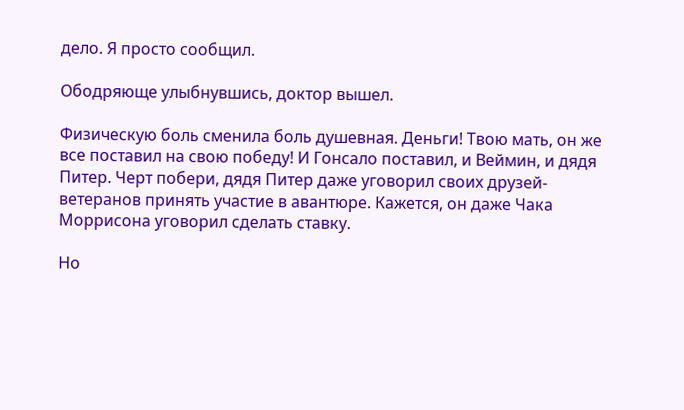дело. Я просто сообщил.

Ободряюще улыбнувшись, доктор вышел.

Физическую боль сменила боль душевная. Деньги! Твою мать, он же все поставил на свою победу! И Гонсало поставил, и Веймин, и дядя Питер. Черт побери, дядя Питер даже уговорил своих друзей-ветеранов принять участие в авантюре. Кажется, он даже Чака Моррисона уговорил сделать ставку.

Но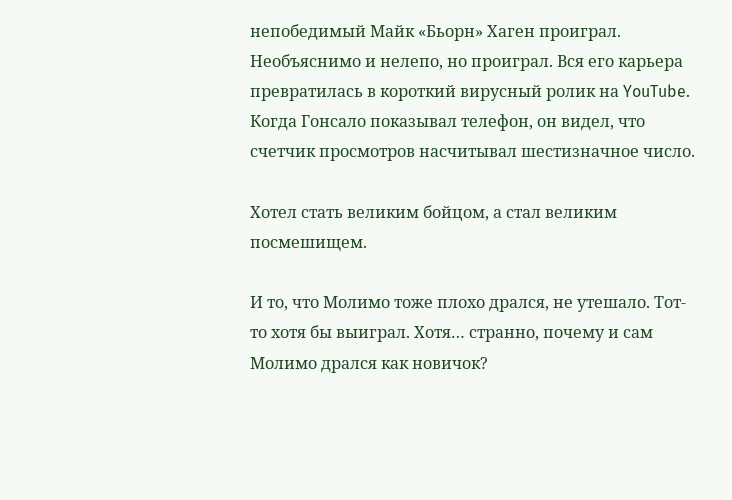непобедимый Майк «Бьорн» Хаген проиграл. Необъяснимо и нелепо, но проиграл. Вся его карьера превратилась в короткий вирусный ролик на YouTube. Когда Гонсало показывал телефон, он видел, что счетчик просмотров насчитывал шестизначное число.

Хотел стать великим бойцом, а стал великим посмешищем.

И то, что Молимо тоже плохо дрался, не утешало. Тот-то хотя бы выиграл. Хотя… странно, почему и сам Молимо дрался как новичок?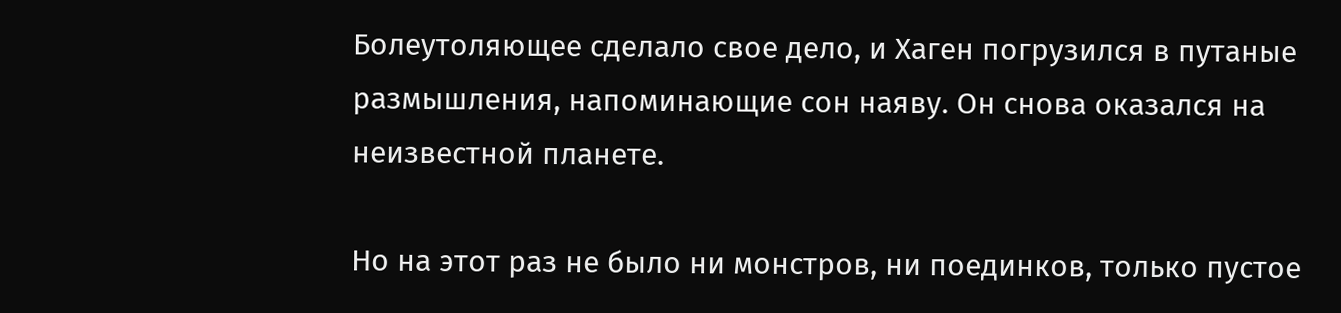Болеутоляющее сделало свое дело, и Хаген погрузился в путаные размышления, напоминающие сон наяву. Он снова оказался на неизвестной планете.

Но на этот раз не было ни монстров, ни поединков, только пустое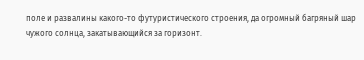поле и развалины какого-то футуристического строения, да огромный багряный шар чужого солнца, закатывающийся за горизонт.